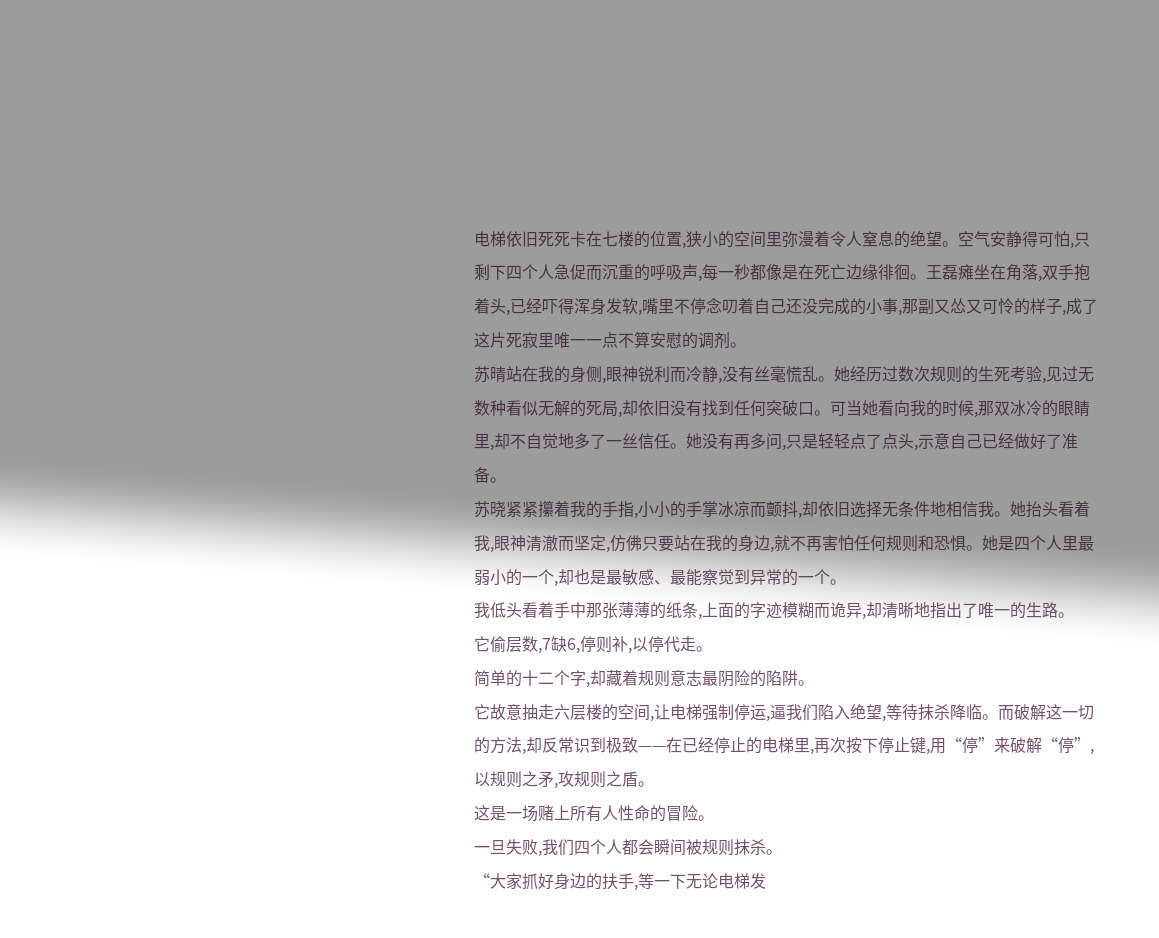电梯依旧死死卡在七楼的位置,狭小的空间里弥漫着令人窒息的绝望。空气安静得可怕,只剩下四个人急促而沉重的呼吸声,每一秒都像是在死亡边缘徘徊。王磊瘫坐在角落,双手抱着头,已经吓得浑身发软,嘴里不停念叨着自己还没完成的小事,那副又怂又可怜的样子,成了这片死寂里唯一一点不算安慰的调剂。
苏晴站在我的身侧,眼神锐利而冷静,没有丝毫慌乱。她经历过数次规则的生死考验,见过无数种看似无解的死局,却依旧没有找到任何突破口。可当她看向我的时候,那双冰冷的眼睛里,却不自觉地多了一丝信任。她没有再多问,只是轻轻点了点头,示意自己已经做好了准备。
苏晓紧紧攥着我的手指,小小的手掌冰凉而颤抖,却依旧选择无条件地相信我。她抬头看着我,眼神清澈而坚定,仿佛只要站在我的身边,就不再害怕任何规则和恐惧。她是四个人里最弱小的一个,却也是最敏感、最能察觉到异常的一个。
我低头看着手中那张薄薄的纸条,上面的字迹模糊而诡异,却清晰地指出了唯一的生路。
它偷层数,7缺6,停则补,以停代走。
简单的十二个字,却藏着规则意志最阴险的陷阱。
它故意抽走六层楼的空间,让电梯强制停运,逼我们陷入绝望,等待抹杀降临。而破解这一切的方法,却反常识到极致——在已经停止的电梯里,再次按下停止键,用“停”来破解“停”,以规则之矛,攻规则之盾。
这是一场赌上所有人性命的冒险。
一旦失败,我们四个人都会瞬间被规则抹杀。
“大家抓好身边的扶手,等一下无论电梯发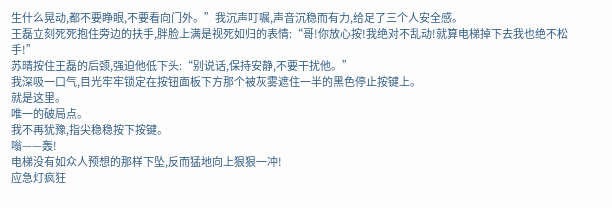生什么晃动,都不要睁眼,不要看向门外。”我沉声叮嘱,声音沉稳而有力,给足了三个人安全感。
王磊立刻死死抱住旁边的扶手,胖脸上满是视死如归的表情:“哥!你放心按!我绝对不乱动!就算电梯掉下去我也绝不松手!”
苏晴按住王磊的后颈,强迫他低下头:“别说话,保持安静,不要干扰他。”
我深吸一口气,目光牢牢锁定在按钮面板下方那个被灰雾遮住一半的黑色停止按键上。
就是这里。
唯一的破局点。
我不再犹豫,指尖稳稳按下按键。
嗡——轰!
电梯没有如众人预想的那样下坠,反而猛地向上狠狠一冲!
应急灯疯狂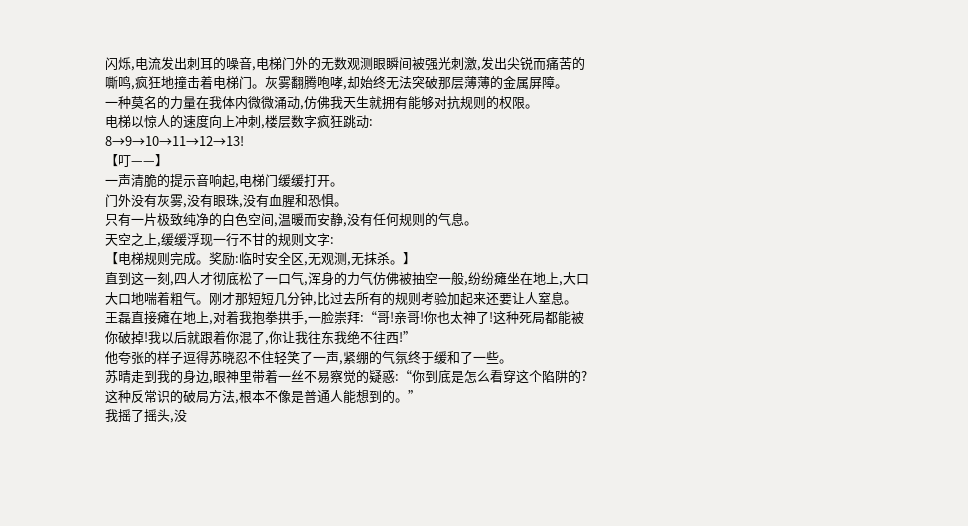闪烁,电流发出刺耳的噪音,电梯门外的无数观测眼瞬间被强光刺激,发出尖锐而痛苦的嘶鸣,疯狂地撞击着电梯门。灰雾翻腾咆哮,却始终无法突破那层薄薄的金属屏障。
一种莫名的力量在我体内微微涌动,仿佛我天生就拥有能够对抗规则的权限。
电梯以惊人的速度向上冲刺,楼层数字疯狂跳动:
8→9→10→11→12→13!
【叮——】
一声清脆的提示音响起,电梯门缓缓打开。
门外没有灰雾,没有眼珠,没有血腥和恐惧。
只有一片极致纯净的白色空间,温暖而安静,没有任何规则的气息。
天空之上,缓缓浮现一行不甘的规则文字:
【电梯规则完成。奖励:临时安全区,无观测,无抹杀。】
直到这一刻,四人才彻底松了一口气,浑身的力气仿佛被抽空一般,纷纷瘫坐在地上,大口大口地喘着粗气。刚才那短短几分钟,比过去所有的规则考验加起来还要让人窒息。
王磊直接瘫在地上,对着我抱拳拱手,一脸崇拜:“哥!亲哥!你也太神了!这种死局都能被你破掉!我以后就跟着你混了,你让我往东我绝不往西!”
他夸张的样子逗得苏晓忍不住轻笑了一声,紧绷的气氛终于缓和了一些。
苏晴走到我的身边,眼神里带着一丝不易察觉的疑惑:“你到底是怎么看穿这个陷阱的?这种反常识的破局方法,根本不像是普通人能想到的。”
我摇了摇头,没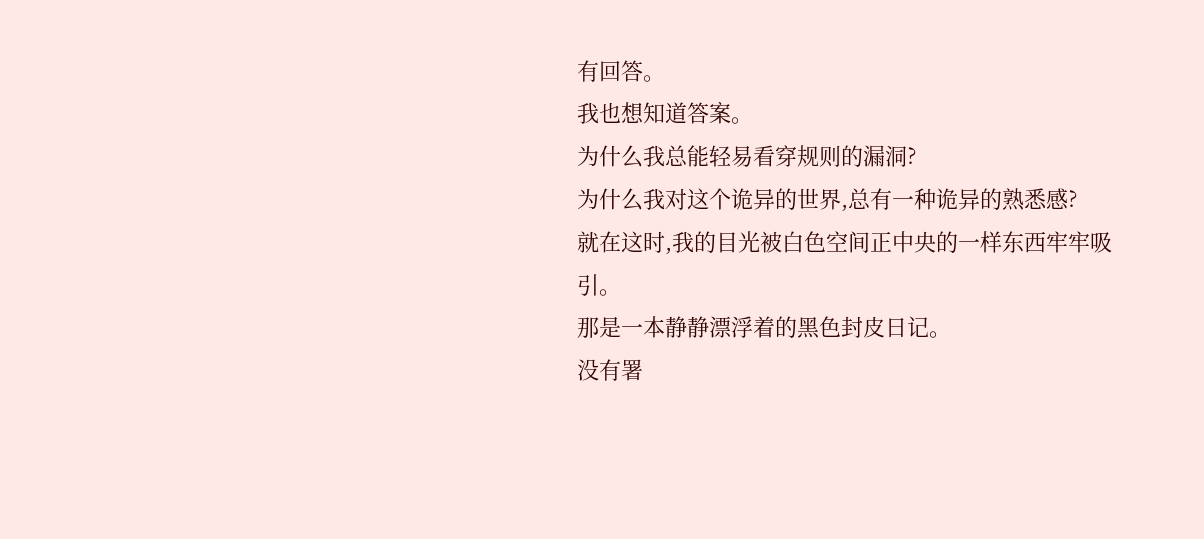有回答。
我也想知道答案。
为什么我总能轻易看穿规则的漏洞?
为什么我对这个诡异的世界,总有一种诡异的熟悉感?
就在这时,我的目光被白色空间正中央的一样东西牢牢吸引。
那是一本静静漂浮着的黑色封皮日记。
没有署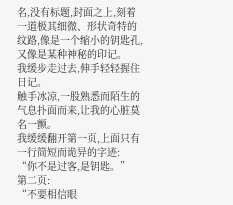名,没有标题,封面之上,刻着一道极其细微、形状奇特的纹路,像是一个缩小的钥匙孔,又像是某种神秘的印记。
我缓步走过去,伸手轻轻握住日记。
触手冰凉,一股熟悉而陌生的气息扑面而来,让我的心脏莫名一颤。
我缓缓翻开第一页,上面只有一行简短而诡异的字迹:
“你不是过客,是钥匙。”
第二页:
“不要相信眼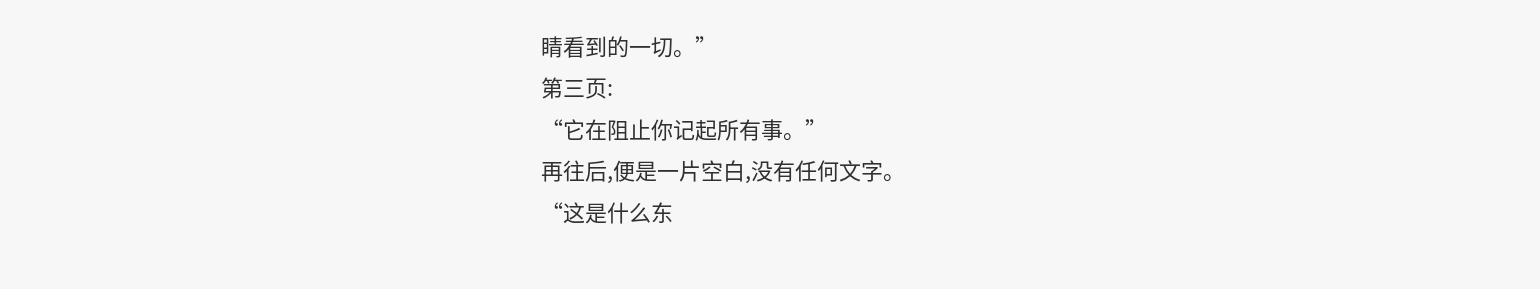睛看到的一切。”
第三页:
“它在阻止你记起所有事。”
再往后,便是一片空白,没有任何文字。
“这是什么东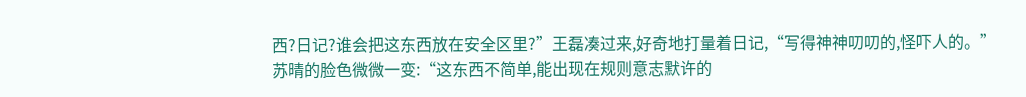西?日记?谁会把这东西放在安全区里?”王磊凑过来,好奇地打量着日记,“写得神神叨叨的,怪吓人的。”
苏晴的脸色微微一变:“这东西不简单,能出现在规则意志默许的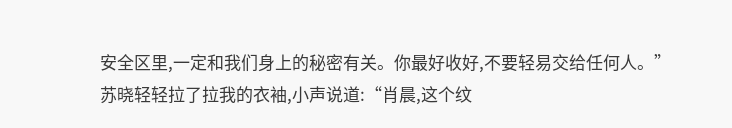安全区里,一定和我们身上的秘密有关。你最好收好,不要轻易交给任何人。”
苏晓轻轻拉了拉我的衣袖,小声说道:“肖晨,这个纹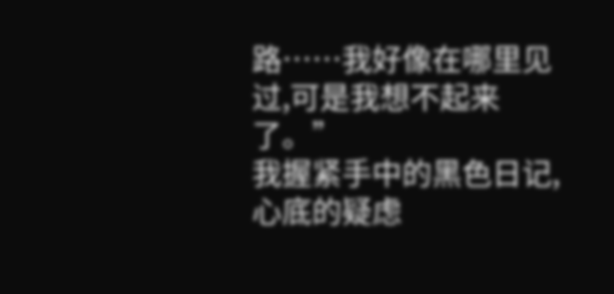路……我好像在哪里见过,可是我想不起来了。”
我握紧手中的黑色日记,心底的疑虑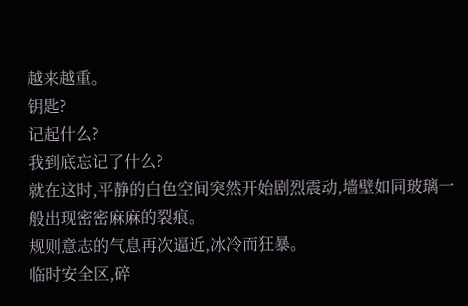越来越重。
钥匙?
记起什么?
我到底忘记了什么?
就在这时,平静的白色空间突然开始剧烈震动,墙壁如同玻璃一般出现密密麻麻的裂痕。
规则意志的气息再次逼近,冰冷而狂暴。
临时安全区,碎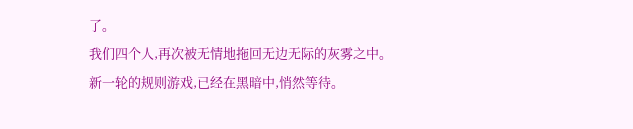了。
我们四个人,再次被无情地拖回无边无际的灰雾之中。
新一轮的规则游戏,已经在黑暗中,悄然等待。